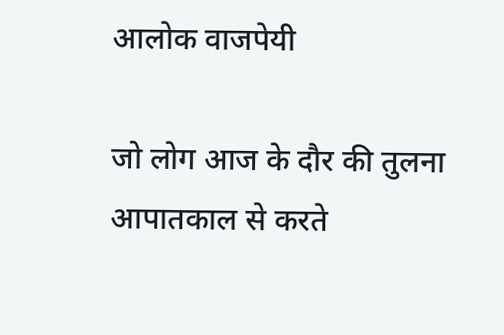आलोक वाजपेयी

जो लोग आज के दौर की तुलना आपातकाल से करते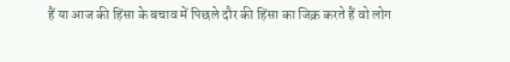हैं या आज की हिंसा के बचाव में पिछले दौर की हिंसा का जिक्र करते हैं वो लोग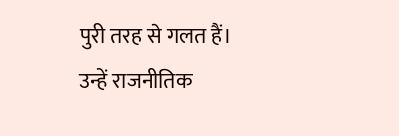पुरी तरह से गलत हैं। उन्हें राजनीतिक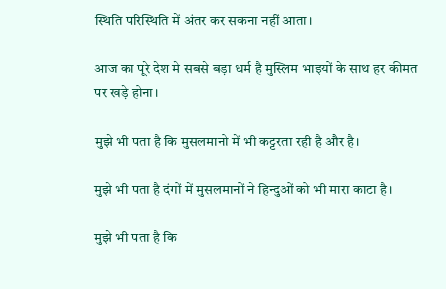स्थिति परिस्थिति में अंतर कर सकना नहीं आता।

आज का पूरे देश मे सबसे बड़ा धर्म है मुस्लिम भाइयों के साथ हर कीमत पर खड़े होना।

मुझे भी पता है कि मुसलमानो में भी कट्टरता रही है और है।

मुझे भी पता है दंगों में मुसलमानों ने हिन्दुओं को भी मारा काटा है।

मुझे भी पता है कि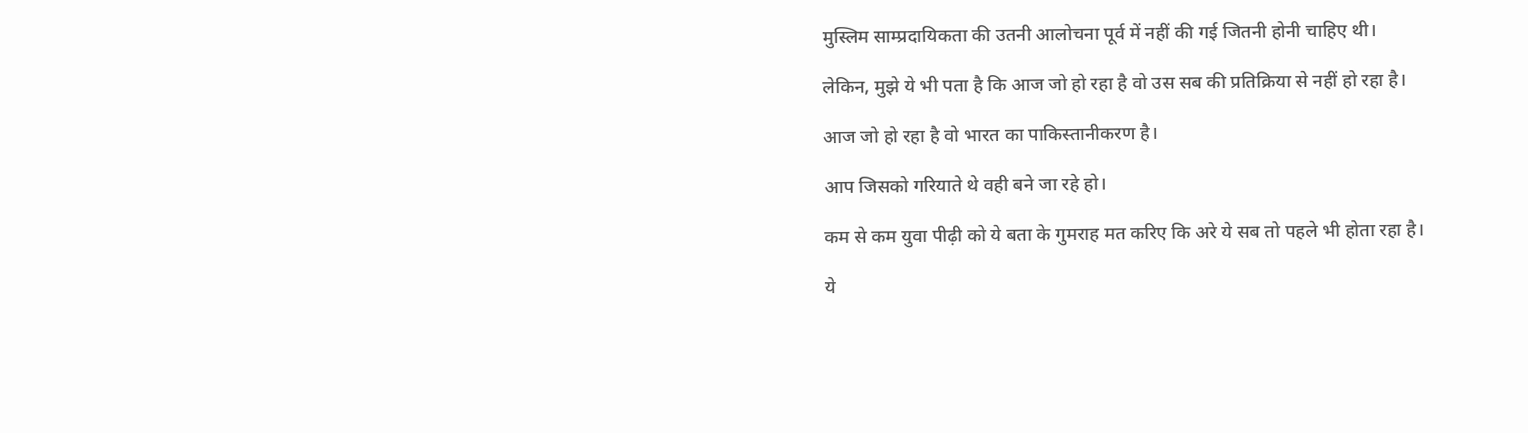मुस्लिम साम्प्रदायिकता की उतनी आलोचना पूर्व में नहीं की गई जितनी होनी चाहिए थी।

लेकिन, मुझे ये भी पता है कि आज जो हो रहा है वो उस सब की प्रतिक्रिया से नहीं हो रहा है।

आज जो हो रहा है वो भारत का पाकिस्तानीकरण है।

आप जिसको गरियाते थे वही बने जा रहे हो।

कम से कम युवा पीढ़ी को ये बता के गुमराह मत करिए कि अरे ये सब तो पहले भी होता रहा है।

ये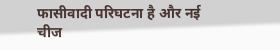फासीवादी परिघटना है और नई चीज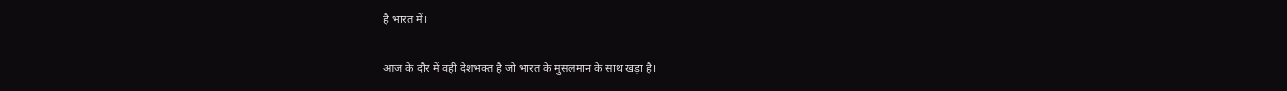है भारत में।

आज के दौर में वही देशभक्त है जो भारत के मुसलमान के साथ खड़ा है।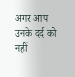अगर आप उनके दर्द को नहीं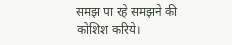समझ पा रहे समझने की कोशिश करिये।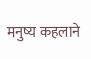मनुष्य कहलाने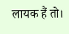लायक हैं तो।